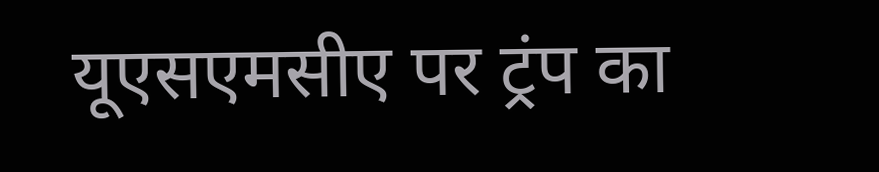यूएसएमसीए पर ट्रंप का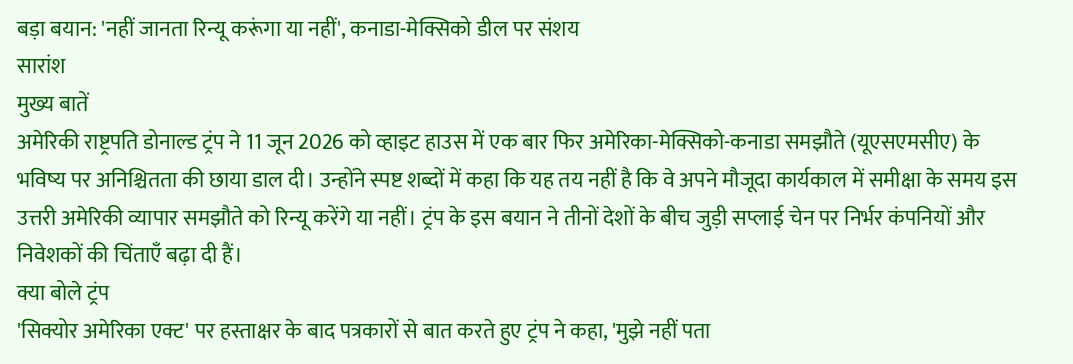बड़ा बयान: 'नहीं जानता रिन्यू करूंगा या नहीं', कनाडा-मेक्सिको डील पर संशय
सारांश
मुख्य बातें
अमेरिकी राष्ट्रपति डोनाल्ड ट्रंप ने 11 जून 2026 को व्हाइट हाउस में एक बार फिर अमेरिका-मेक्सिको-कनाडा समझौते (यूएसएमसीए) के भविष्य पर अनिश्चितता की छाया डाल दी। उन्होंने स्पष्ट शब्दों में कहा कि यह तय नहीं है कि वे अपने मौजूदा कार्यकाल में समीक्षा के समय इस उत्तरी अमेरिकी व्यापार समझौते को रिन्यू करेंगे या नहीं। ट्रंप के इस बयान ने तीनों देशों के बीच जुड़ी सप्लाई चेन पर निर्भर कंपनियों और निवेशकों की चिंताएँ बढ़ा दी हैं।
क्या बोले ट्रंप
'सिक्योर अमेरिका एक्ट' पर हस्ताक्षर के बाद पत्रकारों से बात करते हुए ट्रंप ने कहा, 'मुझे नहीं पता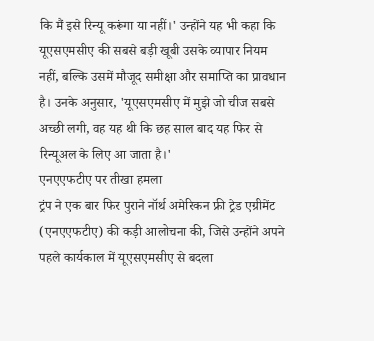कि मैं इसे रिन्यू करूंगा या नहीं।' उन्होंने यह भी कहा कि यूएसएमसीए की सबसे बड़ी खूबी उसके व्यापार नियम नहीं, बल्कि उसमें मौजूद समीक्षा और समाप्ति का प्रावधान है। उनके अनुसार, 'यूएसएमसीए में मुझे जो चीज सबसे अच्छी लगी, वह यह थी कि छह साल बाद यह फिर से रिन्यूअल के लिए आ जाता है।'
एनएएफटीए पर तीखा हमला
ट्रंप ने एक बार फिर पुराने नॉर्थ अमेरिकन फ्री ट्रेड एग्रीमेंट (एनएएफटीए) की कड़ी आलोचना की, जिसे उन्होंने अपने पहले कार्यकाल में यूएसएमसीए से बदला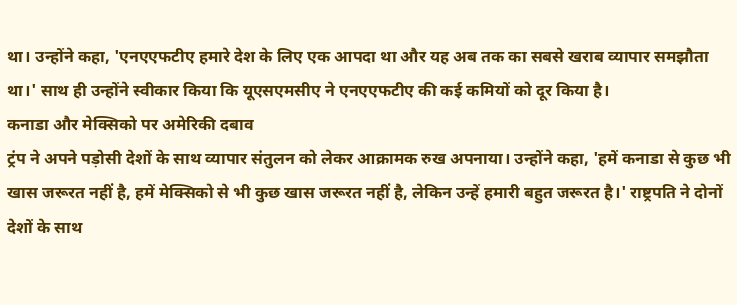था। उन्होंने कहा, 'एनएएफटीए हमारे देश के लिए एक आपदा था और यह अब तक का सबसे खराब व्यापार समझौता था।' साथ ही उन्होंने स्वीकार किया कि यूएसएमसीए ने एनएएफटीए की कई कमियों को दूर किया है।
कनाडा और मेक्सिको पर अमेरिकी दबाव
ट्रंप ने अपने पड़ोसी देशों के साथ व्यापार संतुलन को लेकर आक्रामक रुख अपनाया। उन्होंने कहा, 'हमें कनाडा से कुछ भी खास जरूरत नहीं है, हमें मेक्सिको से भी कुछ खास जरूरत नहीं है, लेकिन उन्हें हमारी बहुत जरूरत है।' राष्ट्रपति ने दोनों देशों के साथ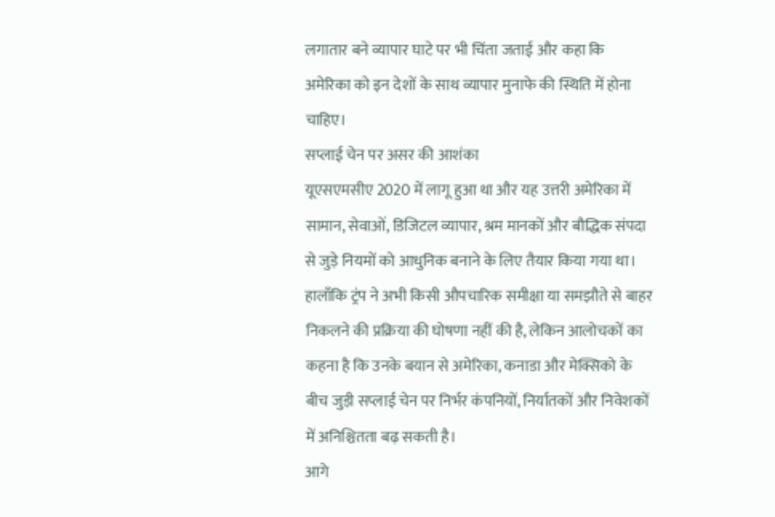लगातार बने व्यापार घाटे पर भी चिंता जताई और कहा कि अमेरिका को इन देशों के साथ व्यापार मुनाफे की स्थिति में होना चाहिए।
सप्लाई चेन पर असर की आशंका
यूएसएमसीए 2020 में लागू हुआ था और यह उत्तरी अमेरिका में सामान, सेवाओं, डिजिटल व्यापार, श्रम मानकों और बौद्धिक संपदा से जुड़े नियमों को आधुनिक बनाने के लिए तैयार किया गया था। हालाँकि ट्रंप ने अभी किसी औपचारिक समीक्षा या समझौते से बाहर निकलने की प्रक्रिया की घोषणा नहीं की है, लेकिन आलोचकों का कहना है कि उनके बयान से अमेरिका, कनाडा और मेक्सिको के बीच जुड़ी सप्लाई चेन पर निर्भर कंपनियों, निर्यातकों और निवेशकों में अनिश्चितता बढ़ सकती है।
आगे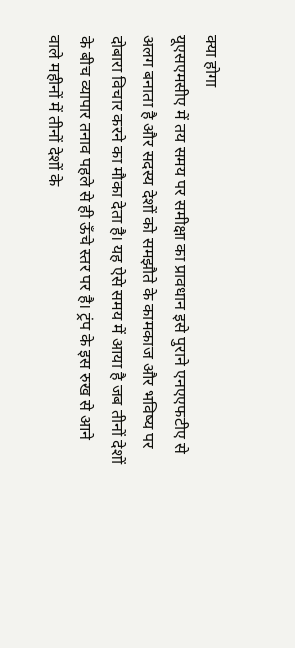क्या होगा
यूएसएमसीए में तय समय पर समीक्षा का प्रावधान इसे पुराने एनएएफटीए से अलग बनाता है और सदस्य देशों को समझौते के कामकाज और भविष्य पर दोबारा विचार करने का मौका देता है। यह ऐसे समय में आया है जब तीनों देशों के बीच व्यापार तनाव पहले से ही ऊँचे स्तर पर है। ट्रंप के इस रुख से आने वाले महीनों में तीनों देशों के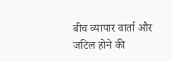बीच व्यापार वार्ता और जटिल होने की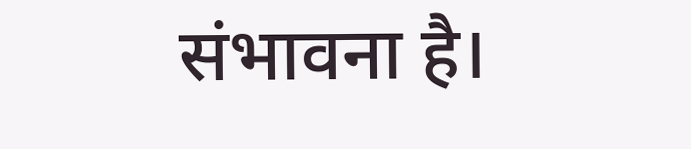संभावना है।